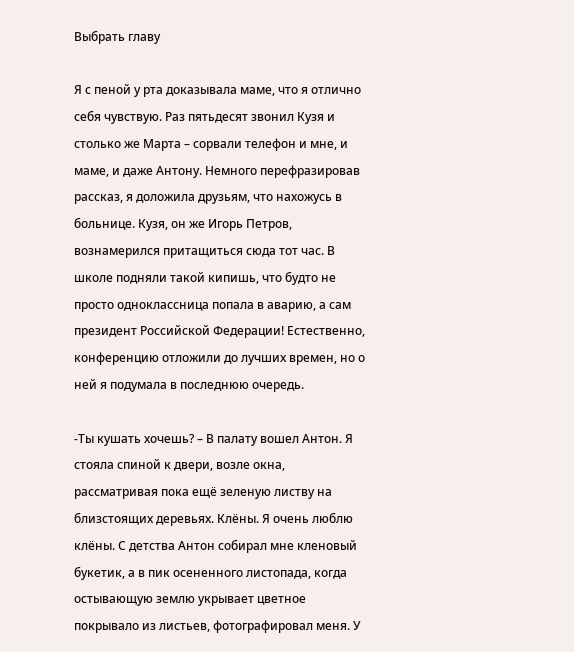Выбрать главу

Я с пеной у рта доказывала маме, что я отлично себя чувствую. Раз пятьдесят звонил Кузя и столько же Марта – сорвали телефон и мне, и маме, и даже Антону. Немного перефразировав рассказ, я доложила друзьям, что нахожусь в больнице. Кузя, он же Игорь Петров, вознамерился притащиться сюда тот час. В школе подняли такой кипишь, что будто не просто одноклассница попала в аварию, а сам президент Российской Федерации! Естественно, конференцию отложили до лучших времен, но о ней я подумала в последнюю очередь.

-Ты кушать хочешь? – В палату вошел Антон. Я стояла спиной к двери, возле окна, рассматривая пока ещё зеленую листву на близстоящих деревьях. Клёны. Я очень люблю клёны. С детства Антон собирал мне кленовый букетик, а в пик осененного листопада, когда остывающую землю укрывает цветное покрывало из листьев, фотографировал меня. У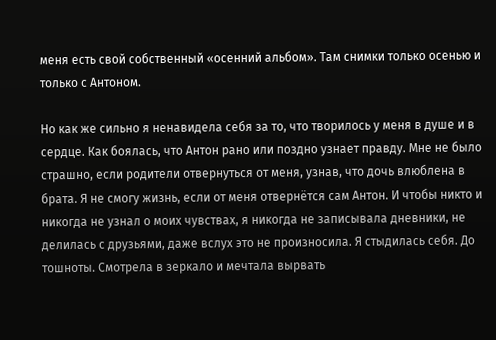меня есть свой собственный «осенний альбом». Там снимки только осенью и только с Антоном.

Но как же сильно я ненавидела себя за то, что творилось у меня в душе и в сердце. Как боялась, что Антон рано или поздно узнает правду. Мне не было страшно, если родители отвернуться от меня, узнав, что дочь влюблена в брата. Я не смогу жизнь, если от меня отвернётся сам Антон. И чтобы никто и никогда не узнал о моих чувствах, я никогда не записывала дневники, не делилась с друзьями, даже вслух это не произносила. Я стыдилась себя. До тошноты. Смотрела в зеркало и мечтала вырвать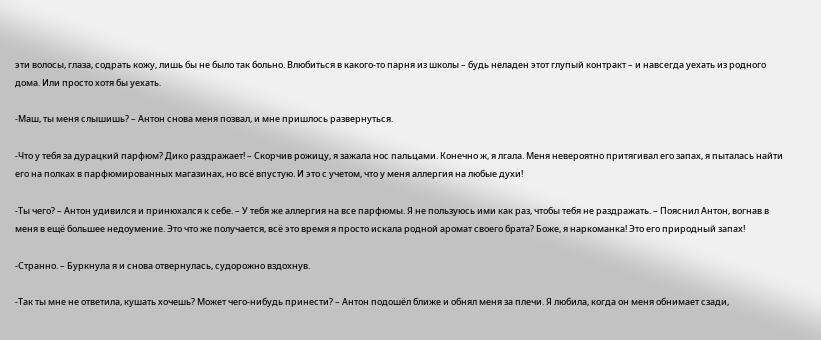эти волосы, глаза, содрать кожу, лишь бы не было так больно. Влюбиться в какого-то парня из школы – будь неладен этот глупый контракт – и навсегда уехать из родного дома. Или просто хотя бы уехать.

-Маш, ты меня слышишь? – Антон снова меня позвал, и мне пришлось развернуться.

-Что у тебя за дурацкий парфюм? Дико раздражает! – Скорчив рожицу, я зажала нос пальцами. Конечно ж, я лгала. Меня невероятно притягивал его запах, я пыталась найти  его на полках в парфюмированных магазинах, но всё впустую. И это с учетом, что у меня аллергия на любые духи!

-Ты чего? – Антон удивился и принюхался к себе. – У тебя же аллергия на все парфюмы. Я не пользуюсь ими как раз, чтобы тебя не раздражать. – Пояснил Антон, вогнав в меня в ещё большее недоумение. Это что же получается, всё это время я просто искала родной аромат своего брата? Боже, я наркоманка! Это его природный запах!

-Странно. – Буркнула я и снова отвернулась, судорожно вздохнув.

-Так ты мне не ответила, кушать хочешь? Может чего-нибудь принести? – Антон подошёл ближе и обнял меня за плечи. Я любила, когда он меня обнимает сзади,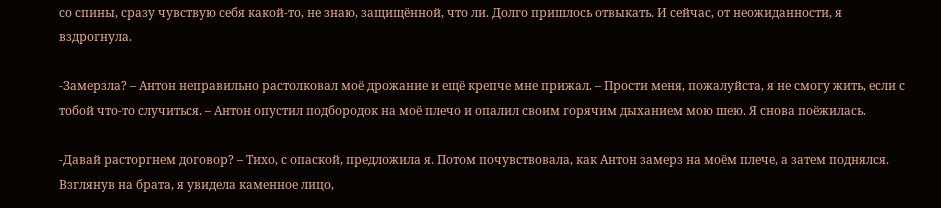со спины, сразу чувствую себя какой-то, не знаю, защищённой, что ли. Долго пришлось отвыкать. И сейчас, от неожиданности, я вздрогнула.

-Замерзла? – Антон неправильно растолковал моё дрожание и ещё крепче мне прижал. – Прости меня, пожалуйста, я не смогу жить, если с тобой что-то случиться. – Антон опустил подбородок на моё плечо и опалил своим горячим дыханием мою шею. Я снова поёжилась.

-Давай расторгнем договор? – Тихо, с опаской, предложила я. Потом почувствовала, как Антон замерз на моём плече, а затем поднялся. Взглянув на брата, я увидела каменное лицо,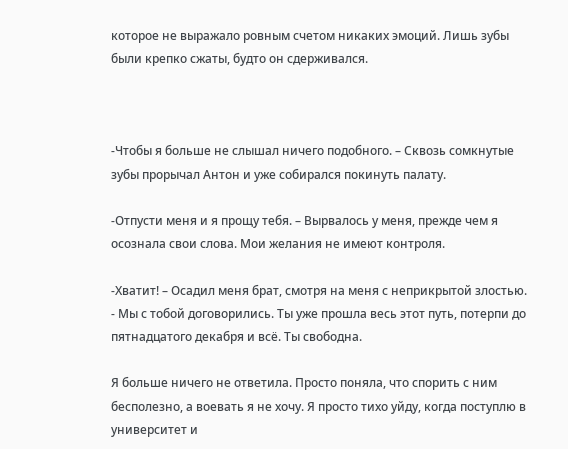которое не выражало ровным счетом никаких эмоций. Лишь зубы были крепко сжаты, будто он сдерживался.



-Чтобы я больше не слышал ничего подобного. – Сквозь сомкнутые зубы прорычал Антон и уже собирался покинуть палату.

-Отпусти меня и я прощу тебя. – Вырвалось у меня, прежде чем я осознала свои слова. Мои желания не имеют контроля.

-Хватит! – Осадил меня брат, смотря на меня с неприкрытой злостью. - Мы с тобой договорились. Ты уже прошла весь этот путь, потерпи до пятнадцатого декабря и всё. Ты свободна.

Я больше ничего не ответила. Просто поняла, что спорить с ним бесполезно, а воевать я не хочу. Я просто тихо уйду, когда поступлю в университет и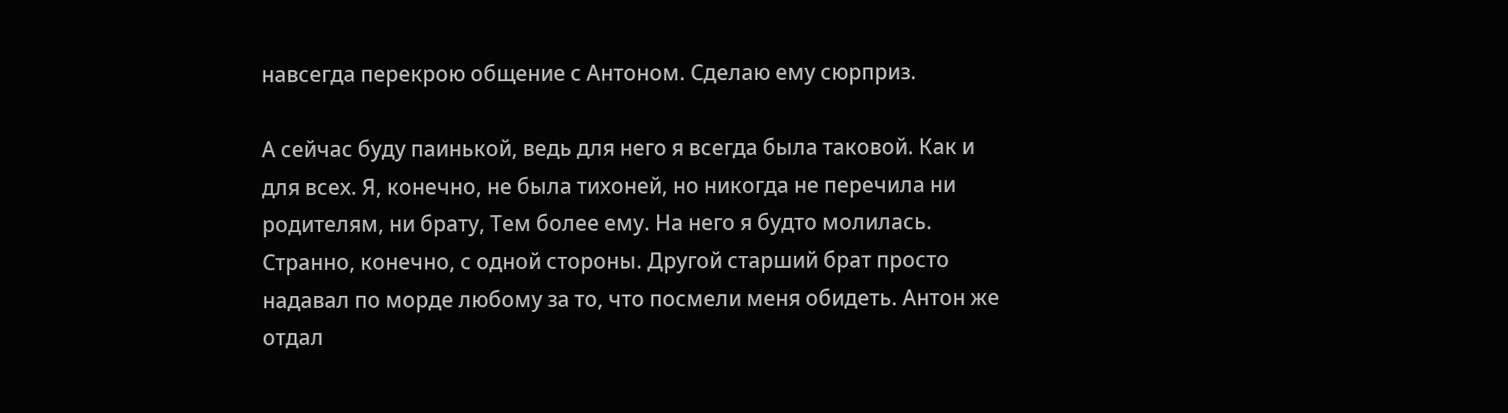навсегда перекрою общение с Антоном. Сделаю ему сюрприз.

А сейчас буду паинькой, ведь для него я всегда была таковой. Как и для всех. Я, конечно, не была тихоней, но никогда не перечила ни родителям, ни брату, Тем более ему. На него я будто молилась. Странно, конечно, с одной стороны. Другой старший брат просто надавал по морде любому за то, что посмели меня обидеть. Антон же отдал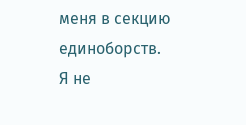меня в секцию единоборств. Я не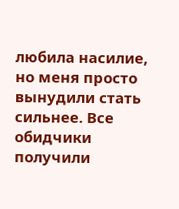любила насилие, но меня просто вынудили стать сильнее. Все обидчики получили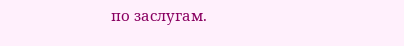по заслугам.